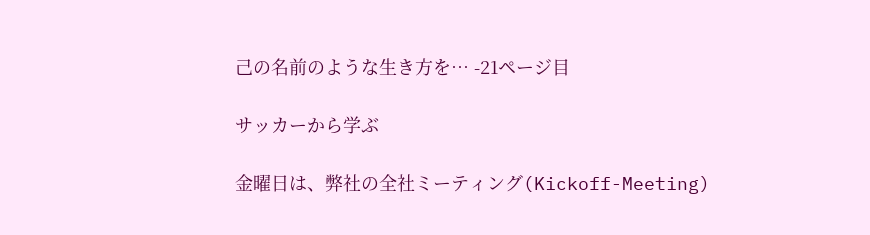己の名前のような生き方を… -21ページ目

サッカーから学ぶ

金曜日は、弊社の全社ミーティング(Kickoff-Meeting)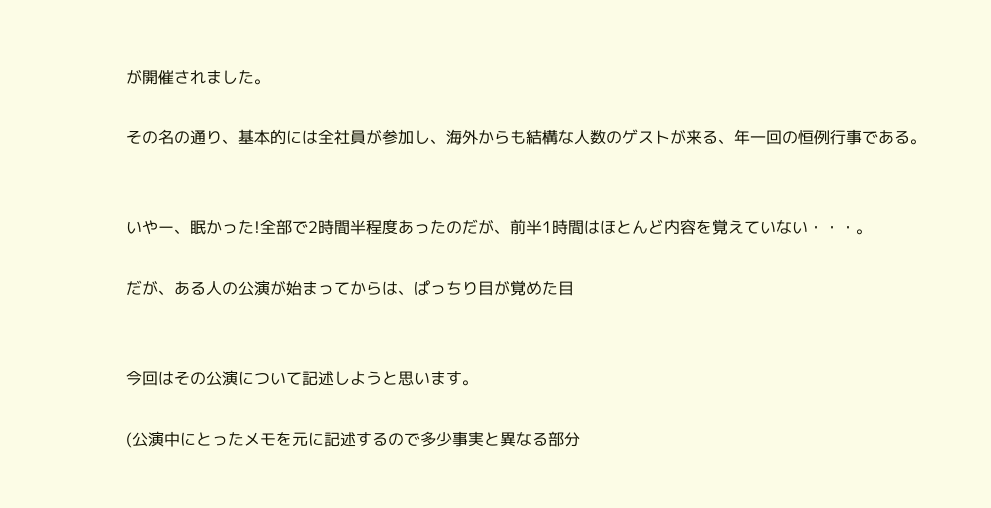が開催されました。

その名の通り、基本的には全社員が参加し、海外からも結構な人数のゲストが来る、年一回の恒例行事である。


いやー、眠かった!全部で2時間半程度あったのだが、前半1時間はほとんど内容を覚えていない・・・。

だが、ある人の公演が始まってからは、ぱっちり目が覚めた目


今回はその公演について記述しようと思います。

(公演中にとったメモを元に記述するので多少事実と異なる部分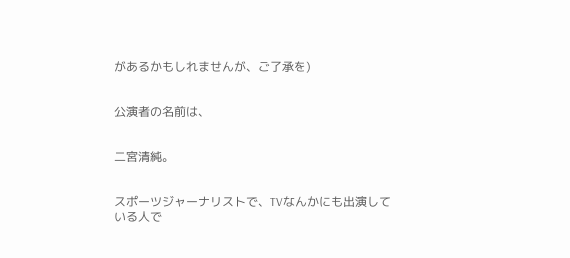があるかもしれませんが、ご了承を)


公演者の名前は、


二宮清純。


スポーツジャーナリストで、TVなんかにも出演している人で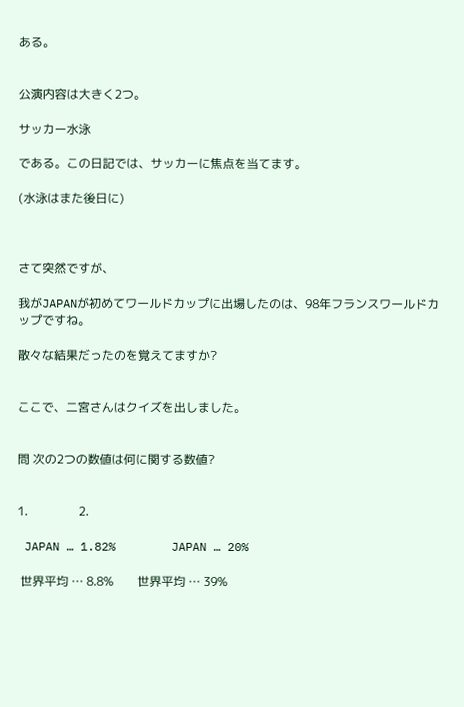ある。


公演内容は大きく2つ。

サッカー水泳

である。この日記では、サッカーに焦点を当てます。

(水泳はまた後日に)



さて突然ですが、

我がJAPANが初めてワールドカップに出場したのは、98年フランスワールドカップですね。

散々な結果だったのを覚えてますか?


ここで、二宮さんはクイズを出しました。


問 次の2つの数値は何に関する数値?


1.                 2.

 JAPAN … 1.82%        JAPAN … 20%

 世界平均 … 8.8%        世界平均 … 39%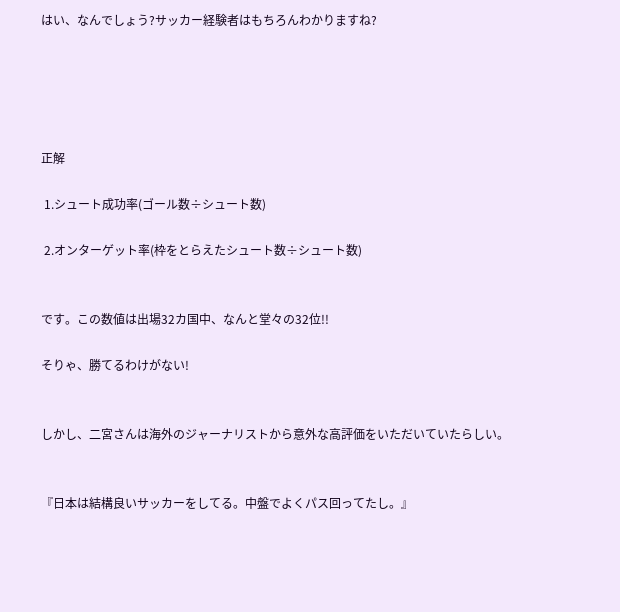はい、なんでしょう?サッカー経験者はもちろんわかりますね?





正解

 1.シュート成功率(ゴール数÷シュート数)

 2.オンターゲット率(枠をとらえたシュート数÷シュート数)


です。この数値は出場32カ国中、なんと堂々の32位!!

そりゃ、勝てるわけがない!


しかし、二宮さんは海外のジャーナリストから意外な高評価をいただいていたらしい。


『日本は結構良いサッカーをしてる。中盤でよくパス回ってたし。』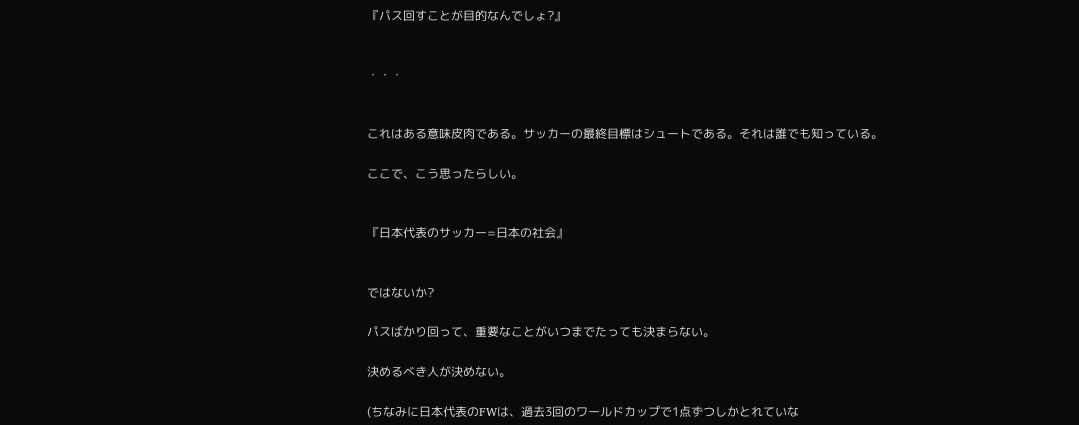『パス回すことが目的なんでしょ?』


・・・


これはある意味皮肉である。サッカーの最終目標はシュートである。それは誰でも知っている。

ここで、こう思ったらしい。


『日本代表のサッカー=日本の社会』


ではないか?

パスばかり回って、重要なことがいつまでたっても決まらない。

決めるべき人が決めない。

(ちなみに日本代表のFWは、過去3回のワールドカップで1点ずつしかとれていな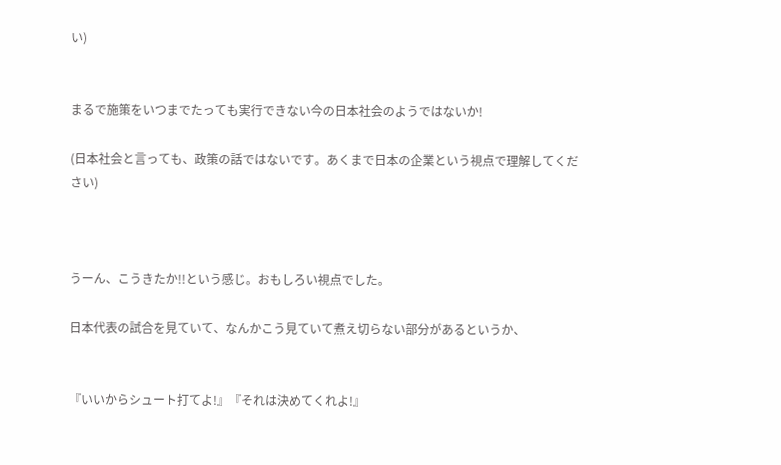い)


まるで施策をいつまでたっても実行できない今の日本社会のようではないか!

(日本社会と言っても、政策の話ではないです。あくまで日本の企業という視点で理解してください)



うーん、こうきたか!!という感じ。おもしろい視点でした。

日本代表の試合を見ていて、なんかこう見ていて煮え切らない部分があるというか、


『いいからシュート打てよ!』『それは決めてくれよ!』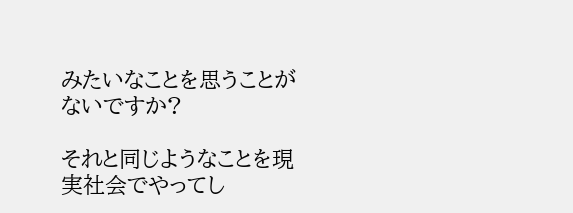みたいなことを思うことがないですか?

それと同じようなことを現実社会でやってし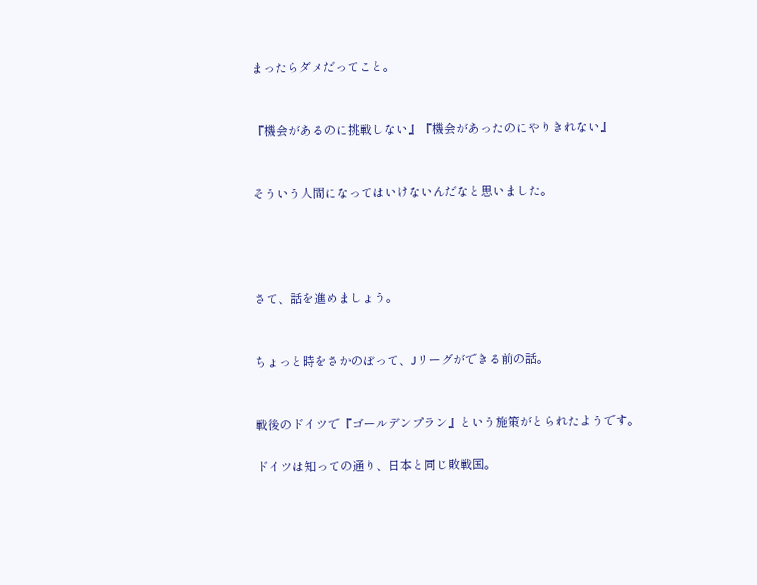まったらダメだってこと。


『機会があるのに挑戦しない』『機会があったのにやりきれない』


そういう人間になってはいけないんだなと思いました。




さて、話を進めましょう。


ちょっと時をさかのぼって、Jリーグができる前の話。


戦後のドイツで『ゴールデンプラン』という施策がとられたようです。

ドイツは知っての通り、日本と同じ敗戦国。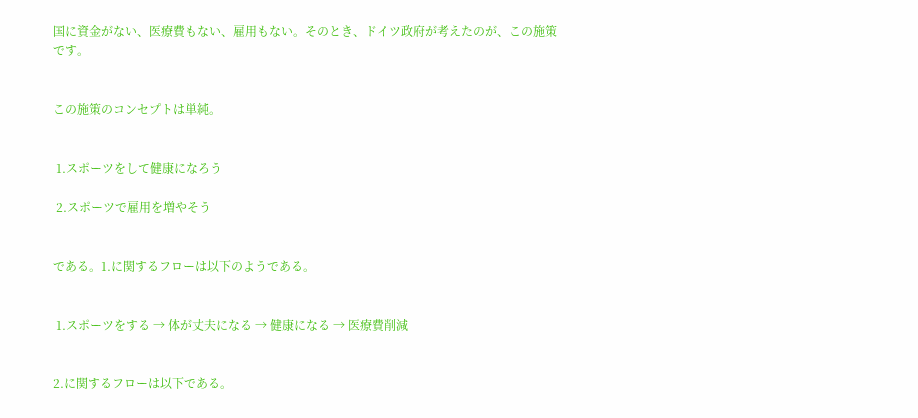国に資金がない、医療費もない、雇用もない。そのとき、ドイツ政府が考えたのが、この施策です。


この施策のコンセプトは単純。


 1.スポーツをして健康になろう

 2.スポーツで雇用を増やそう


である。1.に関するフローは以下のようである。


 1.スポーツをする → 体が丈夫になる → 健康になる → 医療費削減


2.に関するフローは以下である。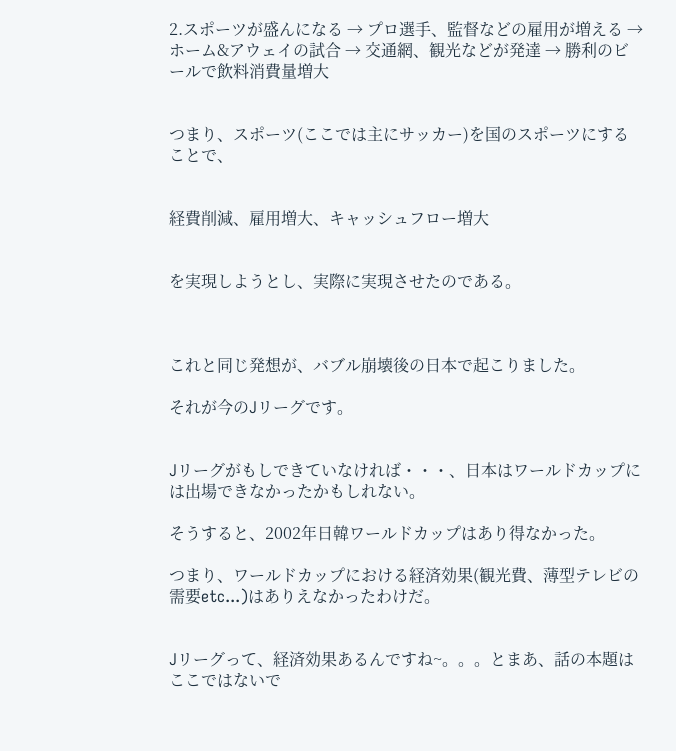2.スポーツが盛んになる → プロ選手、監督などの雇用が増える → ホーム&アウェイの試合 → 交通網、観光などが発達 → 勝利のビールで飲料消費量増大


つまり、スポーツ(ここでは主にサッカー)を国のスポーツにすることで、


経費削減、雇用増大、キャッシュフロー増大


を実現しようとし、実際に実現させたのである。



これと同じ発想が、バブル崩壊後の日本で起こりました。

それが今のJリーグです。


Jリーグがもしできていなければ・・・、日本はワールドカップには出場できなかったかもしれない。

そうすると、2002年日韓ワールドカップはあり得なかった。

つまり、ワールドカップにおける経済効果(観光費、薄型テレビの需要etc...)はありえなかったわけだ。


Jリーグって、経済効果あるんですね~。。。とまあ、話の本題はここではないで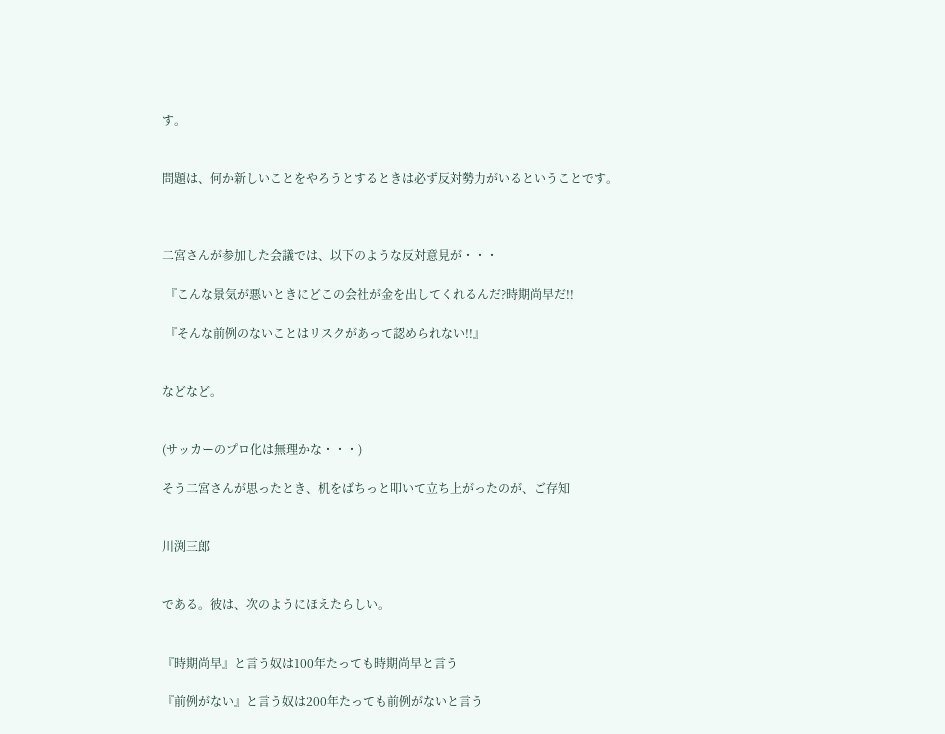す。


問題は、何か新しいことをやろうとするときは必ず反対勢力がいるということです。



二宮さんが参加した会議では、以下のような反対意見が・・・

 『こんな景気が悪いときにどこの会社が金を出してくれるんだ?時期尚早だ!!

 『そんな前例のないことはリスクがあって認められない!!』


などなど。


(サッカーのプロ化は無理かな・・・)

そう二宮さんが思ったとき、机をばちっと叩いて立ち上がったのが、ご存知


川渕三郎


である。彼は、次のようにほえたらしい。


『時期尚早』と言う奴は100年たっても時期尚早と言う

『前例がない』と言う奴は200年たっても前例がないと言う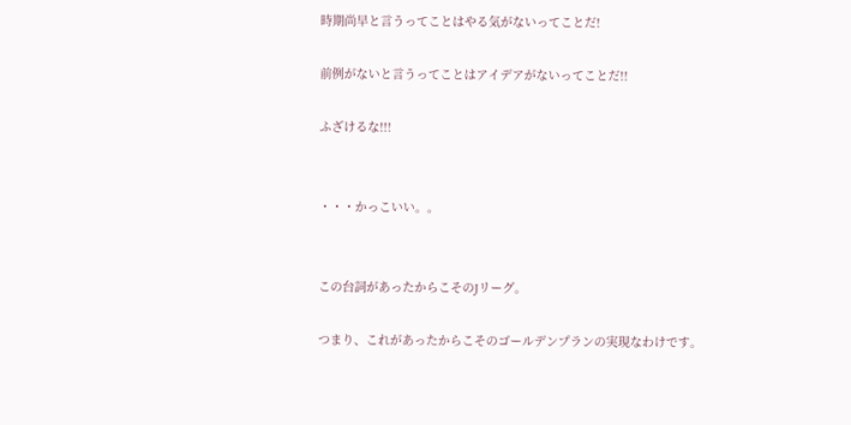時期尚早と言うってことはやる気がないってことだ!

前例がないと言うってことはアイデアがないってことだ!!

ふざけるな!!!


・・・かっこいい。。


この台詞があったからこそのJリーグ。

つまり、これがあったからこそのゴールデンプランの実現なわけです。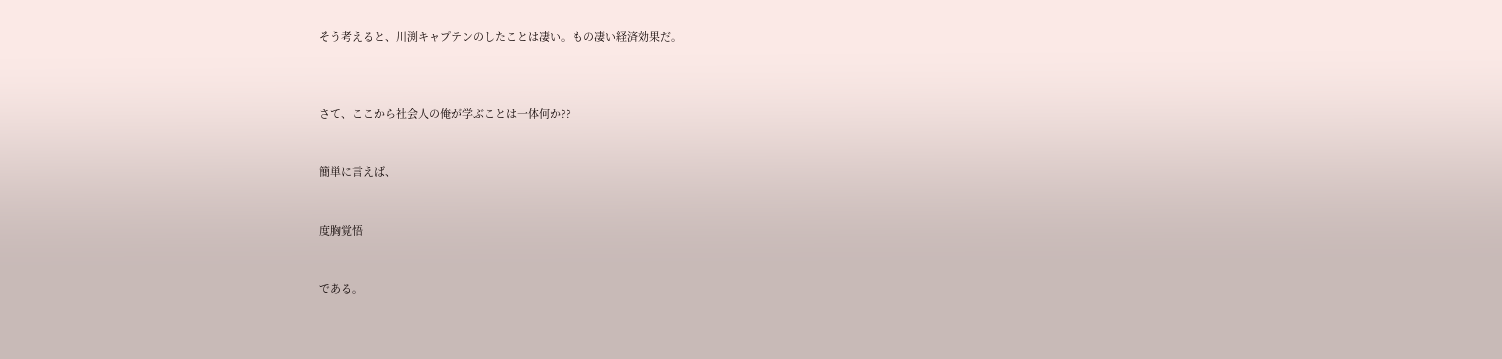そう考えると、川渕キャプテンのしたことは凄い。もの凄い経済効果だ。



さて、ここから社会人の俺が学ぶことは一体何か??


簡単に言えば、


度胸覚悟


である。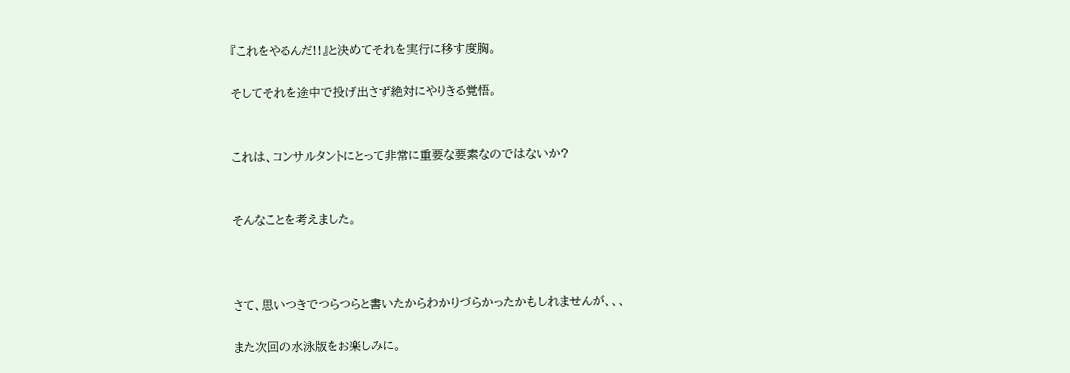『これをやるんだ!!』と決めてそれを実行に移す度胸。

そしてそれを途中で投げ出さず絶対にやりきる覚悟。


これは、コンサルタントにとって非常に重要な要素なのではないか?


そんなことを考えました。



さて、思いつきでつらつらと書いたからわかりづらかったかもしれませんが、、、

また次回の水泳版をお楽しみに。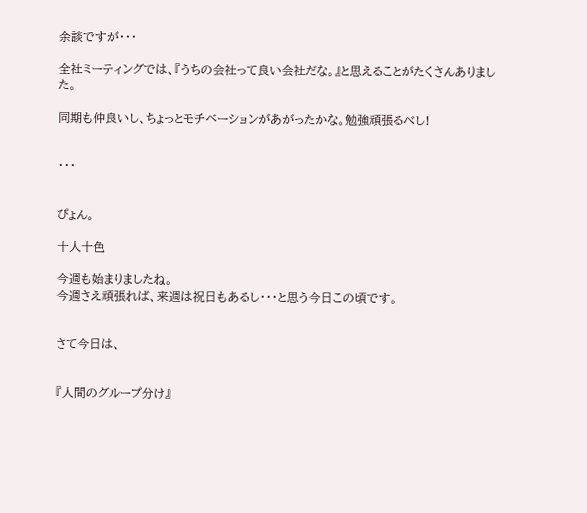余談ですが・・・

全社ミーティングでは、『うちの会社って良い会社だな。』と思えることがたくさんありました。

同期も仲良いし、ちょっとモチベーションがあがったかな。勉強頑張るべし!


・・・


ぴょん。

十人十色

今週も始まりましたね。
今週さえ頑張れば、来週は祝日もあるし・・・と思う今日この頃です。


さて今日は、


『人間のグループ分け』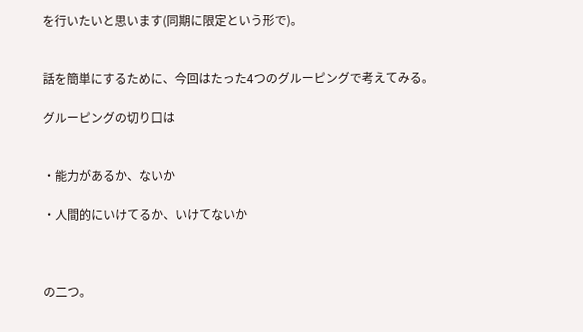を行いたいと思います(同期に限定という形で)。


話を簡単にするために、今回はたった4つのグルーピングで考えてみる。

グルーピングの切り口は


・能力があるか、ないか

・人間的にいけてるか、いけてないか



の二つ。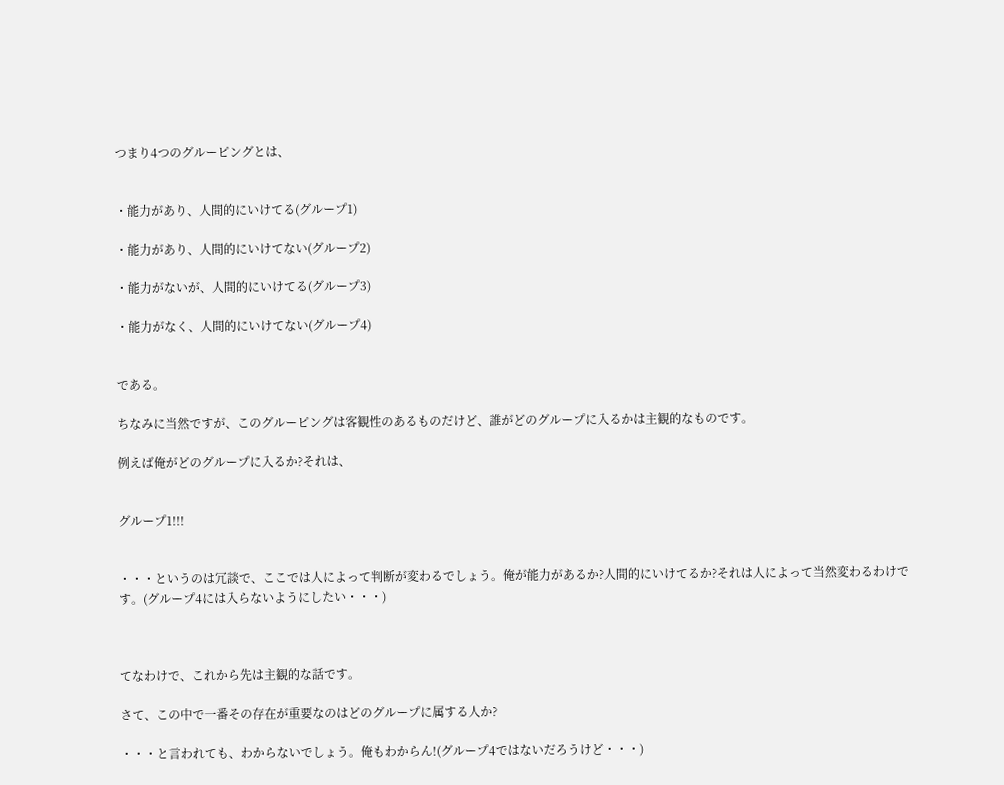つまり4つのグルーピングとは、


・能力があり、人間的にいけてる(グループ1)

・能力があり、人間的にいけてない(グループ2)

・能力がないが、人間的にいけてる(グループ3)

・能力がなく、人間的にいけてない(グループ4)


である。

ちなみに当然ですが、このグルーピングは客観性のあるものだけど、誰がどのグループに入るかは主観的なものです。

例えば俺がどのグループに入るか?それは、


グループ1!!!


・・・というのは冗談で、ここでは人によって判断が変わるでしょう。俺が能力があるか?人間的にいけてるか?それは人によって当然変わるわけです。(グループ4には入らないようにしたい・・・)



てなわけで、これから先は主観的な話です。

さて、この中で一番その存在が重要なのはどのグループに属する人か?

・・・と言われても、わからないでしょう。俺もわからん!(グループ4ではないだろうけど・・・)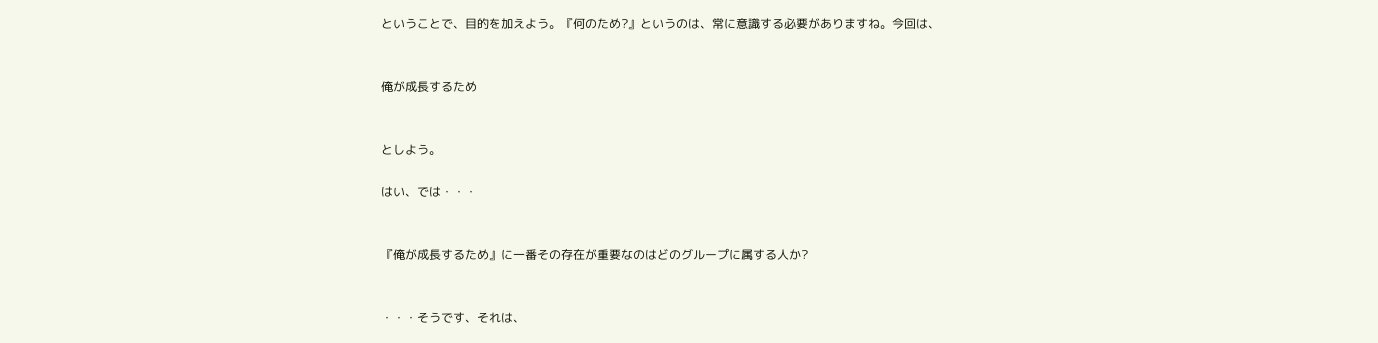ということで、目的を加えよう。『何のため?』というのは、常に意識する必要がありますね。今回は、


俺が成長するため


としよう。

はい、では・・・


『俺が成長するため』に一番その存在が重要なのはどのグループに属する人か?


・・・そうです、それは、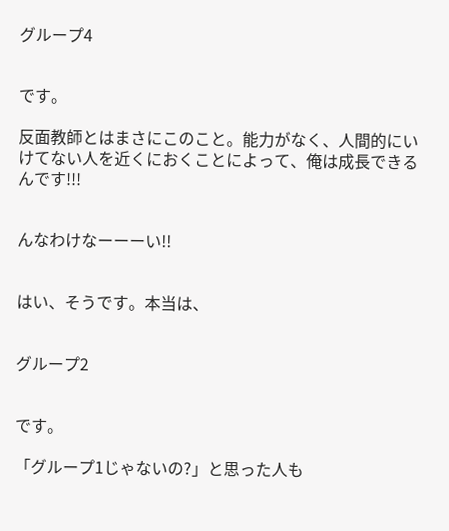グループ4


です。

反面教師とはまさにこのこと。能力がなく、人間的にいけてない人を近くにおくことによって、俺は成長できるんです!!!


んなわけなーーーい!!


はい、そうです。本当は、


グループ2


です。

「グループ1じゃないの?」と思った人も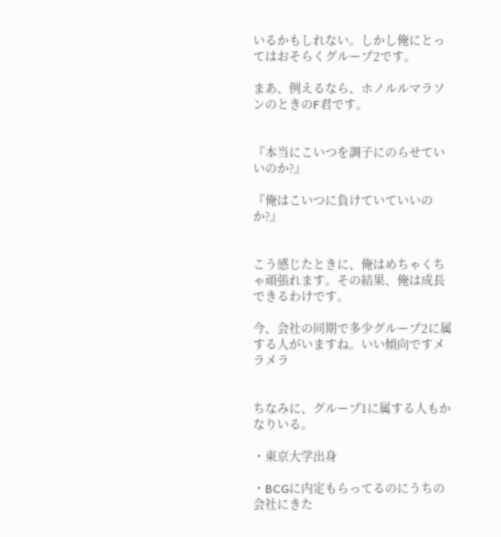いるかもしれない。しかし俺にとってはおそらくグループ2です。

まあ、例えるなら、ホノルルマラソンのときのF君です。


『本当にこいつを調子にのらせていいのか?』

『俺はこいつに負けていていいのか?』


こう感じたときに、俺はめちゃくちゃ頑張れます。その結果、俺は成長できるわけです。

今、会社の同期で多少グループ2に属する人がいますね。いい傾向ですメラメラ


ちなみに、グループ1に属する人もかなりいる。

・東京大学出身

・BCGに内定もらってるのにうちの会社にきた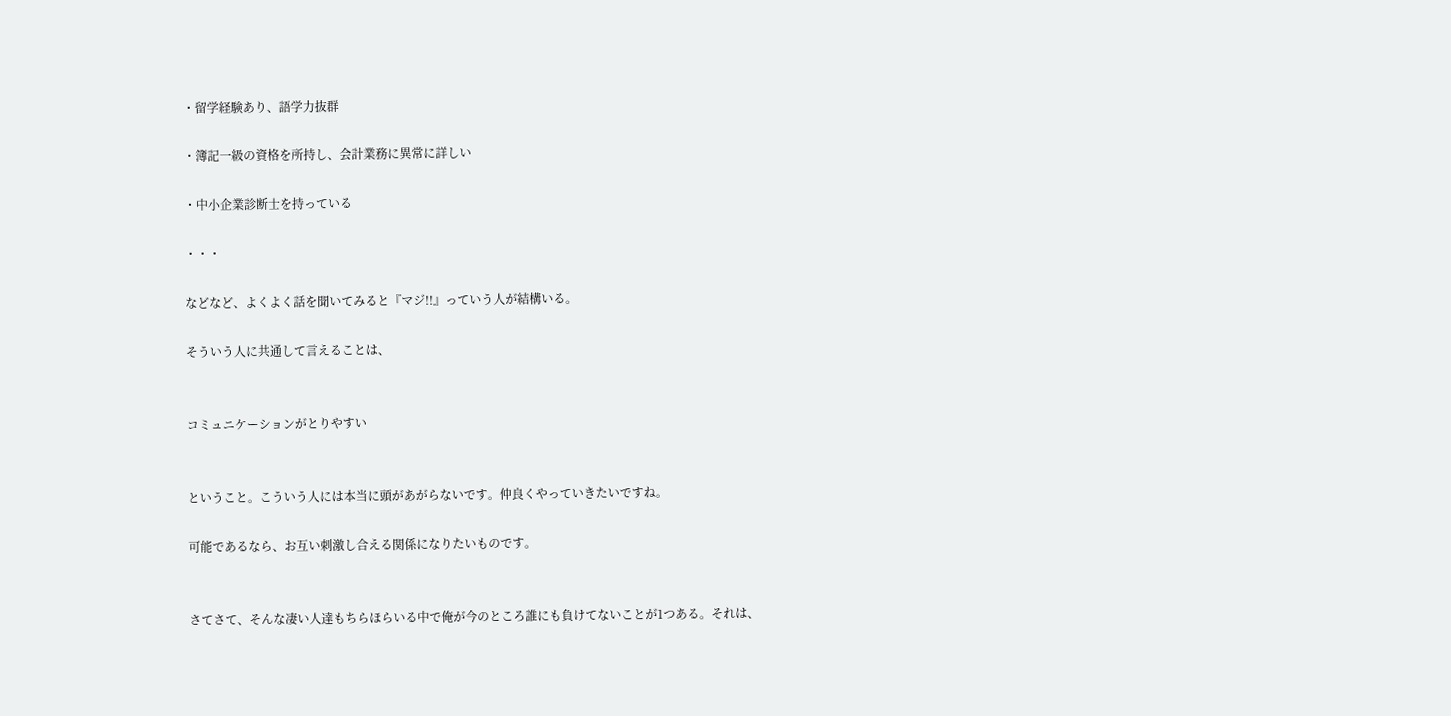・留学経験あり、語学力抜群

・簿記一級の資格を所持し、会計業務に異常に詳しい

・中小企業診断士を持っている

・・・

などなど、よくよく話を聞いてみると『マジ!!』っていう人が結構いる。

そういう人に共通して言えることは、


コミュニケーションがとりやすい


ということ。こういう人には本当に頭があがらないです。仲良くやっていきたいですね。

可能であるなら、お互い刺激し合える関係になりたいものです。


さてさて、そんな凄い人達もちらほらいる中で俺が今のところ誰にも負けてないことが1つある。それは、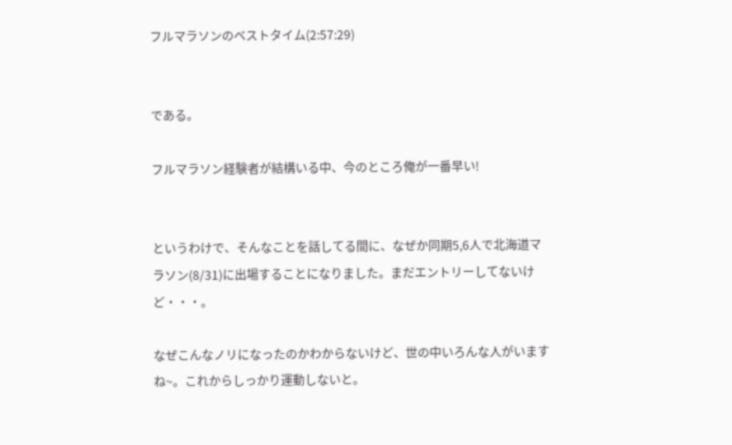フルマラソンのベストタイム(2:57:29)


である。

フルマラソン経験者が結構いる中、今のところ俺が一番早い!


というわけで、そんなことを話してる間に、なぜか同期5,6人で北海道マラソン(8/31)に出場することになりました。まだエントリーしてないけど・・・。

なぜこんなノリになったのかわからないけど、世の中いろんな人がいますね~。これからしっかり運動しないと。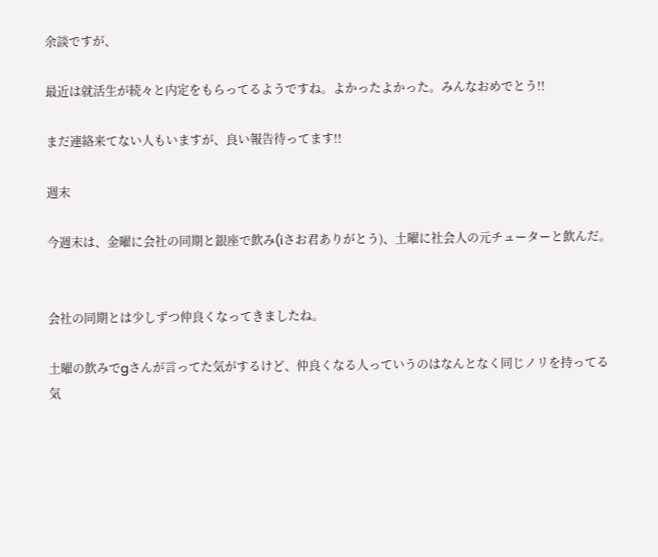余談ですが、

最近は就活生が続々と内定をもらってるようですね。よかったよかった。みんなおめでとう!!

まだ連絡来てない人もいますが、良い報告待ってます!!

週末

今週末は、金曜に会社の同期と銀座で飲み(iさお君ありがとう)、土曜に社会人の元チューターと飲んだ。


会社の同期とは少しずつ仲良くなってきましたね。

土曜の飲みでgさんが言ってた気がするけど、仲良くなる人っていうのはなんとなく同じノリを持ってる気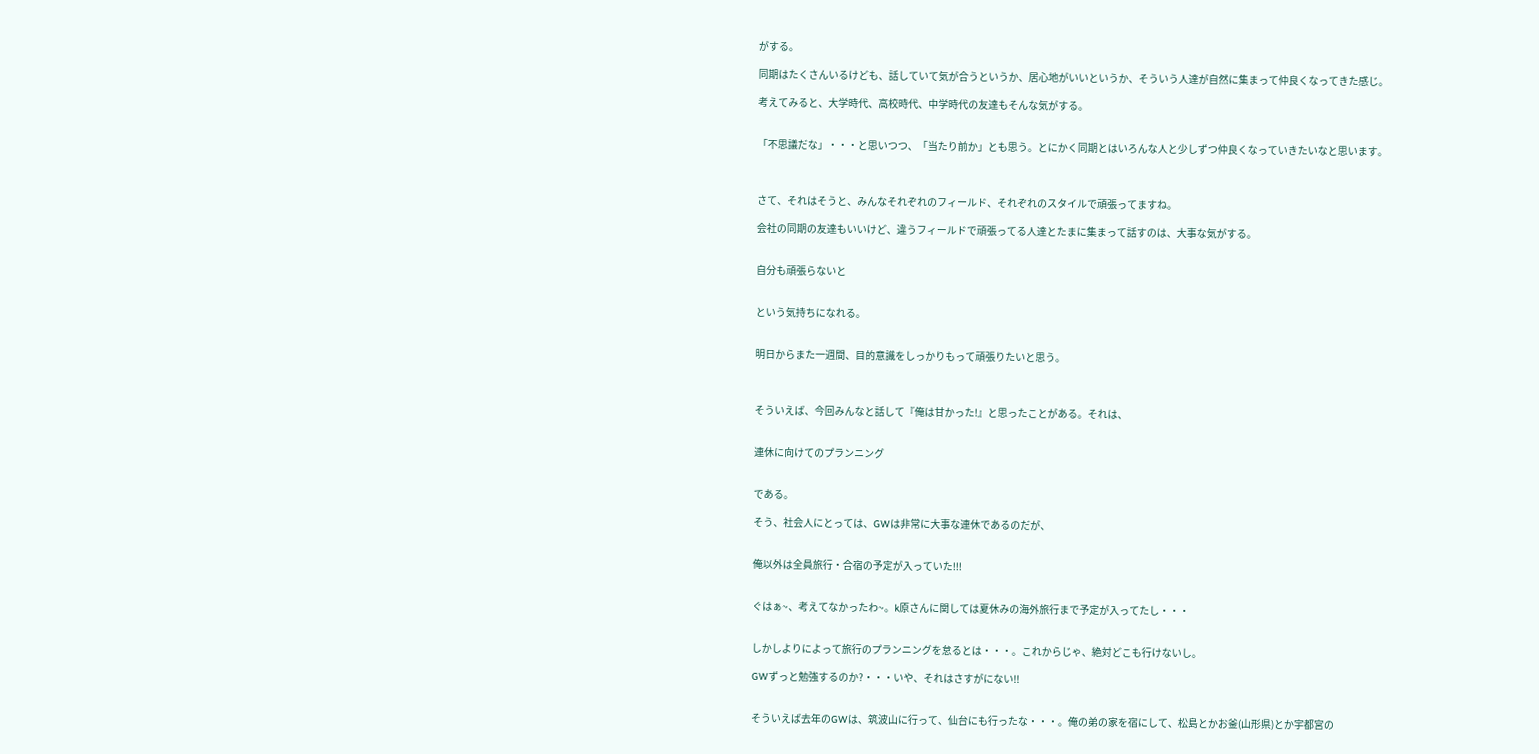がする。

同期はたくさんいるけども、話していて気が合うというか、居心地がいいというか、そういう人達が自然に集まって仲良くなってきた感じ。

考えてみると、大学時代、高校時代、中学時代の友達もそんな気がする。


「不思議だな」・・・と思いつつ、「当たり前か」とも思う。とにかく同期とはいろんな人と少しずつ仲良くなっていきたいなと思います。



さて、それはそうと、みんなそれぞれのフィールド、それぞれのスタイルで頑張ってますね。

会社の同期の友達もいいけど、違うフィールドで頑張ってる人達とたまに集まって話すのは、大事な気がする。


自分も頑張らないと


という気持ちになれる。


明日からまた一週間、目的意識をしっかりもって頑張りたいと思う。



そういえば、今回みんなと話して『俺は甘かった!』と思ったことがある。それは、


連休に向けてのプランニング


である。

そう、社会人にとっては、GWは非常に大事な連休であるのだが、


俺以外は全員旅行・合宿の予定が入っていた!!!


ぐはぁ~、考えてなかったわ~。k原さんに関しては夏休みの海外旅行まで予定が入ってたし・・・


しかしよりによって旅行のプランニングを怠るとは・・・。これからじゃ、絶対どこも行けないし。

GWずっと勉強するのか?・・・いや、それはさすがにない!!


そういえば去年のGWは、筑波山に行って、仙台にも行ったな・・・。俺の弟の家を宿にして、松島とかお釜(山形県)とか宇都宮の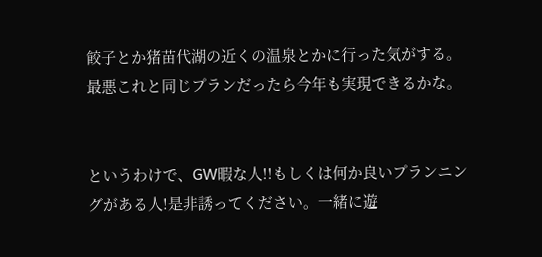餃子とか猪苗代湖の近くの温泉とかに行った気がする。最悪これと同じプランだったら今年も実現できるかな。


というわけで、GW暇な人!!もしくは何か良いプランニングがある人!是非誘ってください。一緒に遊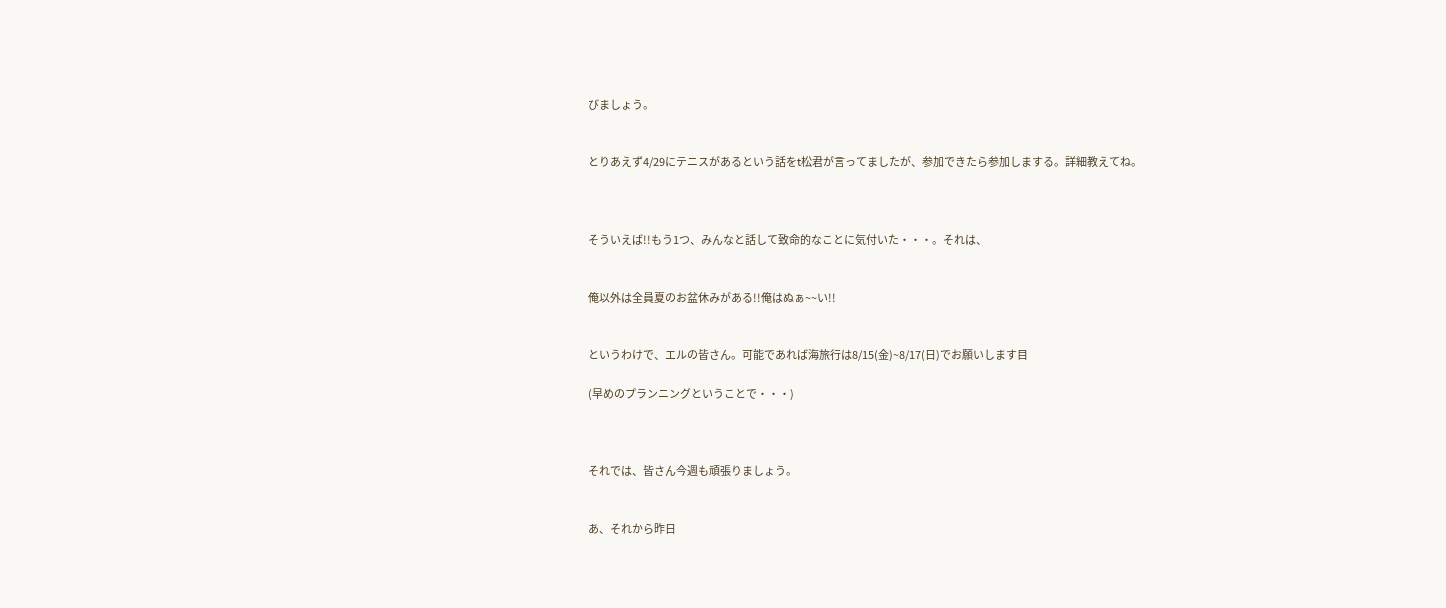びましょう。


とりあえず4/29にテニスがあるという話をt松君が言ってましたが、参加できたら参加しまする。詳細教えてね。



そういえば!!もう1つ、みんなと話して致命的なことに気付いた・・・。それは、


俺以外は全員夏のお盆休みがある!!俺はぬぁ~~い!!


というわけで、エルの皆さん。可能であれば海旅行は8/15(金)~8/17(日)でお願いします目

(早めのプランニングということで・・・)



それでは、皆さん今週も頑張りましょう。


あ、それから昨日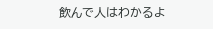飲んで人はわかるよ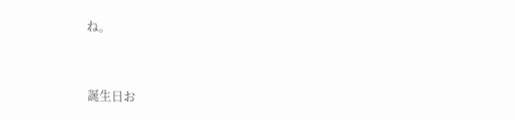ね。


誕生日お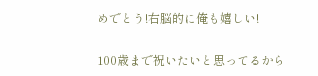めでとう!右脳的に俺も嬉しい!

100歳まで祝いたいと思ってるから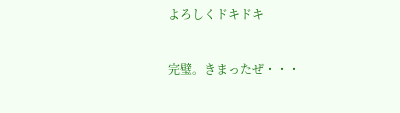よろしくドキドキ


完璧。きまったぜ・・・